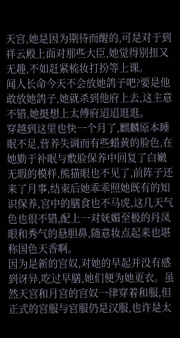天宫,她是因为期待而醒的,可是对于到祥云殿上面对那些大臣,她觉得别扭又无趣,不如赶紧梳妆打扮等上课。
闻人长命今天不会放她鸽子吧?要是他敢放她鸽子,她就杀到他府上去,这主意不错,她挺想上太傅府迢迢逛逛。
穿越到这里也快一个月了,麒麟原本睡眠不足,营养失调而有些蜡黄的脸色,在她勤于补眠与敷脸保养中回复了白嫩无瑕的模样,熊猫眼也不见了,前阵子还来了月事,结束后她乖乖照她既有的知识保养,宫中的膳食也不马虎,这几天气色也很不错,配上一对妩媚至极的丹凤眼和秀气的悬胆鼻,随意妆点起来也堪称国色天香啊。
因为是新的宫奴,对她的早起并没有感到讶异,吃过早膳,她们便为她更衣。虽然天宫和月宫的宫奴一律穿着和服,但正式的宫服与官服仍是汉服,也许是太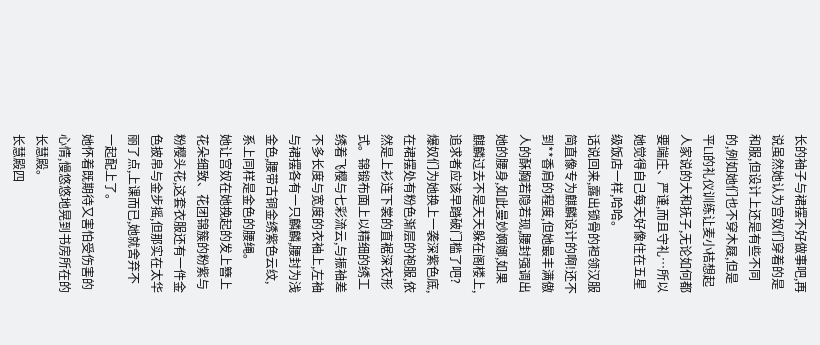长的袖子与裙摆不好做事吧,再说虽然她认为宫奴们穿着的是和服,但设计上还是有些不同的,例如她们也不穿木屐,但是平LI的礼仪训练让麦小桔想起人家说的大和抚子,无论如何都要端庄、严谨,而且守礼…所以她觉得自己每天好像住在五星级饭店一样,哈哈。
话说回来,露出锁骨的袒领汉服简直像专为麒麟设计的啊!还不到**香肩的程度,但她最丰满傲人的酥胸若隐若现,腰封强调出她的腰身,如此曼妙婀娜,如果麒麟过去不是天天躲在阁楼上,追求者应该早踏破门槛了吧?
爆奴们为她换上一袭深紫色底,在裙摆处有粉色渐层的袍服,依然是上衫连下裳的直裾深衣形式。锦锻布面上以精细的绣工绣着飞樱与七彩流云,与振袖差不多长度与宽度的衣袖上,左袖与裙摆各有一只麟麟,腰封为浅金色,腰带古铜金绣紫色云纹,系上同样是金色的腰绳。
她让宫奴在她挽起的发上簪上花朵细致、花团锦簇的粉紫与粉樱头花,这套衣服还有一件金色披帛与金步摇,但那实在太华丽了点,上课而已,她就舍弃不一起配上了。
她怀着既期待又害怕受伤害的心情,慢悠悠地晃到书房所在的长慧殿。
长慧殿四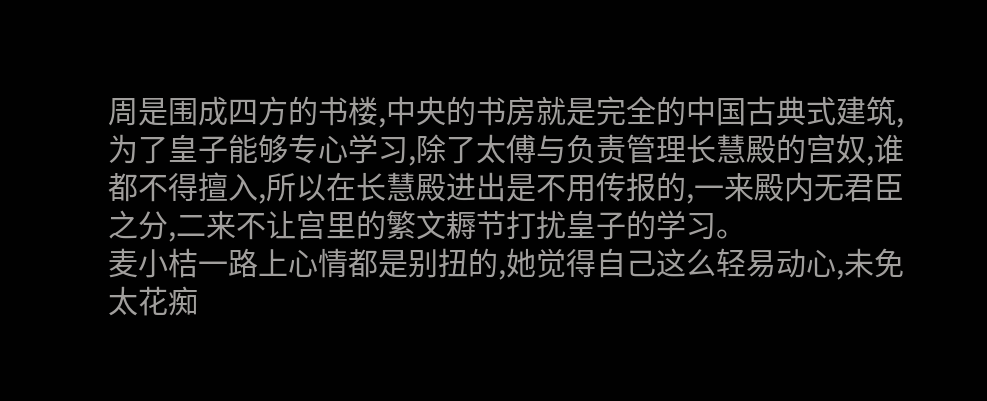周是围成四方的书楼,中央的书房就是完全的中国古典式建筑,为了皇子能够专心学习,除了太傅与负责管理长慧殿的宫奴,谁都不得擅入,所以在长慧殿进出是不用传报的,一来殿内无君臣之分,二来不让宫里的繁文耨节打扰皇子的学习。
麦小桔一路上心情都是别扭的,她觉得自己这么轻易动心,未免太花痴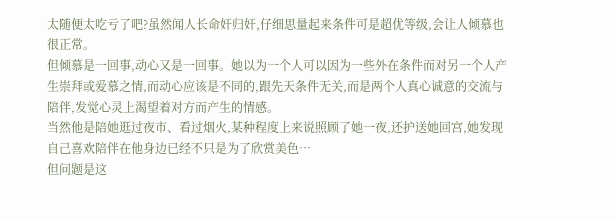太随便太吃亏了吧?虽然闻人长命奸归奸,仔细思量起来条件可是超优等级,会让人倾慕也很正常。
但倾慕是一回事,动心又是一回事。她以为一个人可以因为一些外在条件而对另一个人产生崇拜或爱慕之情,而动心应该是不同的,跟先天条件无关,而是两个人真心诚意的交流与陪伴,发觉心灵上渴望着对方而产生的情感。
当然他是陪她逛过夜市、看过烟火,某种程度上来说照顾了她一夜,还护送她回宫,她发现自己喜欢陪伴在他身边已经不只是为了欣赏美色…
但问题是这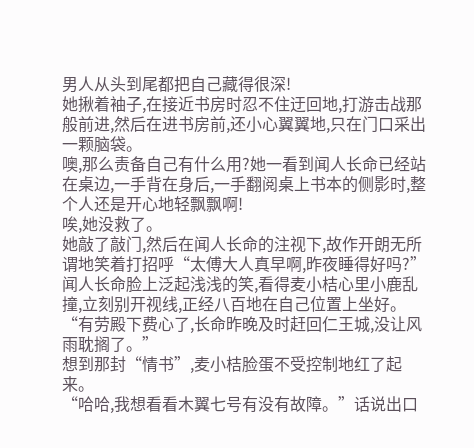男人从头到尾都把自己藏得很深!
她揪着袖子,在接近书房时忍不住迂回地,打游击战那般前进,然后在进书房前,还小心翼翼地,只在门口采出一颗脑袋。
噢,那么责备自己有什么用?她一看到闻人长命已经站在桌边,一手背在身后,一手翻阅桌上书本的侧影时,整个人还是开心地轻飘飘啊!
唉,她没救了。
她敲了敲门,然后在闻人长命的注视下,故作开朗无所谓地笑着打招呼“太傅大人真早啊,昨夜睡得好吗?”
闻人长命脸上泛起浅浅的笑,看得麦小桔心里小鹿乱撞,立刻别开视线,正经八百地在自己位置上坐好。
“有劳殿下费心了,长命昨晚及时赶回仁王城,没让风雨耽搁了。”
想到那封“情书”,麦小桔脸蛋不受控制地红了起来。
“哈哈,我想看看木翼七号有没有故障。”话说出口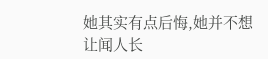她其实有点后悔,她并不想让闻人长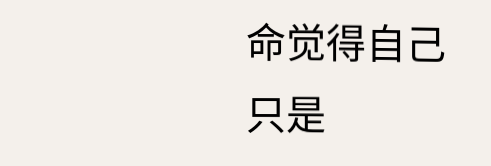命觉得自己只是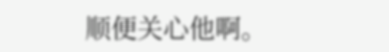顺便关心他啊。